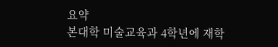요약
본대학 미술교육과 4학년에 재학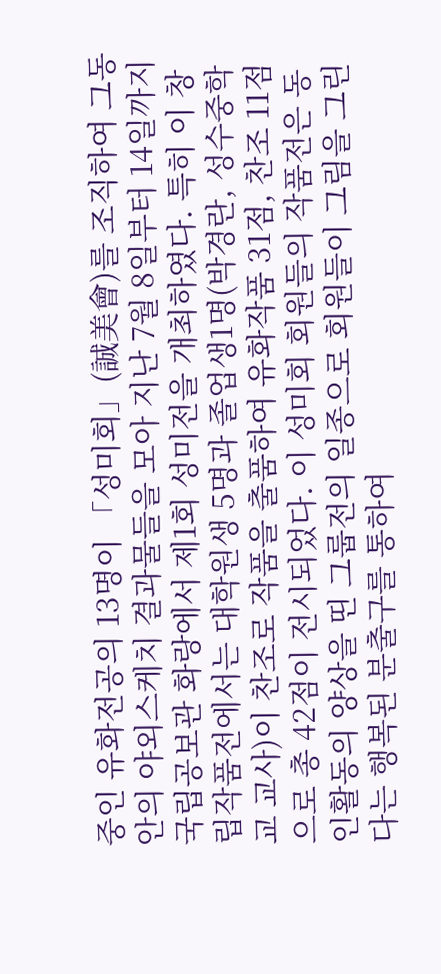중인 유화전공의 13명이 「성미회」(誠美會)를 조직하여 그동안의 야외스케치 결과물들을 모아 지난 7월 8일부터 14일까지 국립공보관 화랑에서 제1회 성미전을 개최하였다. 특히 이 창립작품전에서는 대학원생 5명과 졸업생1명(박경란, 성수중학교 교사)이 찬조로 작품을 출품하여 유화작품 31점, 찬조 11점으로 총 42점이 전시되었다. 이 성미회 회원들의 작품전은 동인활동의 양상을 띤 그룹전의 일종으로 회원들이 그림을 그린다는 행복된 분출구를 통하여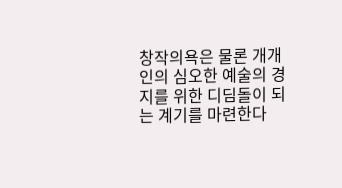창작의욕은 물론 개개인의 심오한 예술의 경지를 위한 디딤돌이 되는 계기를 마련한다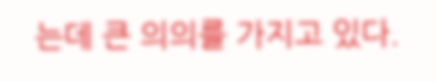는데 큰 의의를 가지고 있다.